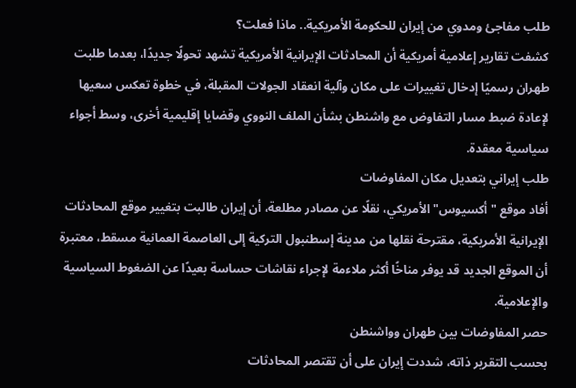طلب مفاجئ ومدوي من إيران للحكومة الأمريكية.. ماذا فعلت؟
كشفت تقارير إعلامية أمريكية أن المحادثات الإيرانية الأمريكية تشهد تحولًا جديدًا، بعدما طلبت طهران رسميًا إدخال تغييرات على مكان وآلية انعقاد الجولات المقبلة، في خطوة تعكس سعيها لإعادة ضبط مسار التفاوض مع واشنطن بشأن الملف النووي وقضايا إقليمية أخرى، وسط أجواء سياسية معقدة.
طلب إيراني بتعديل مكان المفاوضات
أفاد موقع "أكسيوس" الأمريكي، نقلًا عن مصادر مطلعة، أن إيران طالبت بتغيير موقع المحادثات الإيرانية الأمريكية، مقترحة نقلها من مدينة إسطنبول التركية إلى العاصمة العمانية مسقط، معتبرة أن الموقع الجديد قد يوفر مناخًا أكثر ملاءمة لإجراء نقاشات حساسة بعيدًا عن الضغوط السياسية والإعلامية.
حصر المفاوضات بين طهران وواشنطن
بحسب التقرير ذاته، شددت إيران على أن تقتصر المحادثات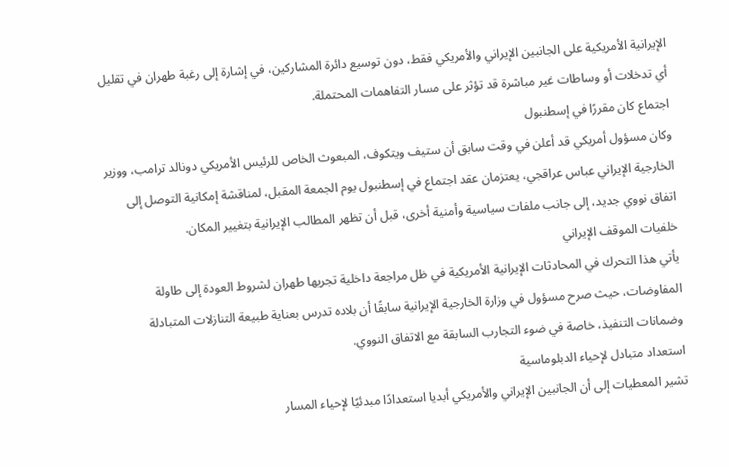الإيرانية الأمريكية على الجانبين الإيراني والأمريكي فقط، دون توسيع دائرة المشاركين، في إشارة إلى رغبة طهران في تقليل أي تدخلات أو وساطات غير مباشرة قد تؤثر على مسار التفاهمات المحتملة.
اجتماع كان مقررًا في إسطنبول
وكان مسؤول أمريكي قد أعلن في وقت سابق أن ستيف ويتكوف، المبعوث الخاص للرئيس الأمريكي دونالد ترامب، ووزير الخارجية الإيراني عباس عراقجي، يعتزمان عقد اجتماع في إسطنبول يوم الجمعة المقبل، لمناقشة إمكانية التوصل إلى اتفاق نووي جديد، إلى جانب ملفات سياسية وأمنية أخرى، قبل أن تظهر المطالب الإيرانية بتغيير المكان.
خلفيات الموقف الإيراني
يأتي هذا التحرك في المحادثات الإيرانية الأمريكية في ظل مراجعة داخلية تجريها طهران لشروط العودة إلى طاولة المفاوضات، حيث صرح مسؤول في وزارة الخارجية الإيرانية سابقًا أن بلاده تدرس بعناية طبيعة التنازلات المتبادلة وضمانات التنفيذ، خاصة في ضوء التجارب السابقة مع الاتفاق النووي.
استعداد متبادل لإحياء الدبلوماسية
تشير المعطيات إلى أن الجانبين الإيراني والأمريكي أبديا استعدادًا مبدئيًا لإحياء المسار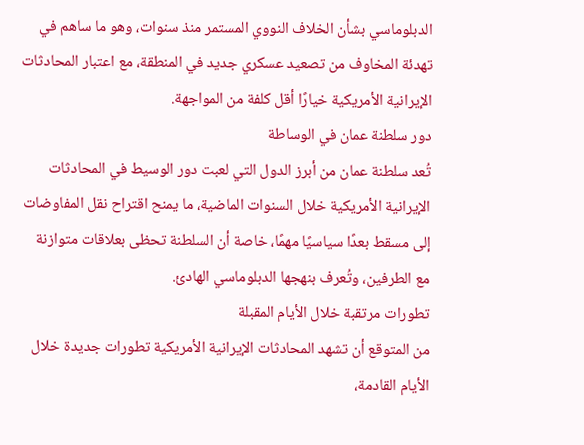الدبلوماسي بشأن الخلاف النووي المستمر منذ سنوات، وهو ما ساهم في تهدئة المخاوف من تصعيد عسكري جديد في المنطقة، مع اعتبار المحادثات الإيرانية الأمريكية خيارًا أقل كلفة من المواجهة.
دور سلطنة عمان في الوساطة
تُعد سلطنة عمان من أبرز الدول التي لعبت دور الوسيط في المحادثات الإيرانية الأمريكية خلال السنوات الماضية، ما يمنح اقتراح نقل المفاوضات إلى مسقط بعدًا سياسيًا مهمًا، خاصة أن السلطنة تحظى بعلاقات متوازنة مع الطرفين، وتُعرف بنهجها الدبلوماسي الهادئ.
تطورات مرتقبة خلال الأيام المقبلة
من المتوقع أن تشهد المحادثات الإيرانية الأمريكية تطورات جديدة خلال الأيام القادمة،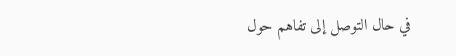في حال التوصل إلى تفاهم حول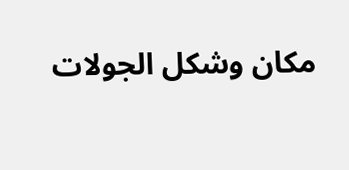مكان وشكل الجولات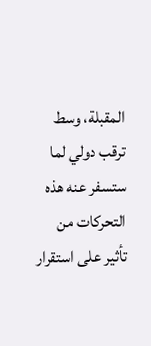المقبلة، وسط ترقب دولي لما ستسفر عنه هذه التحركات من تأثير على استقرار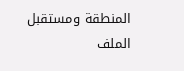المنطقة ومستقبل الملف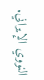النووي الإيراني.